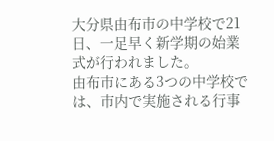大分県由布市の中学校で21日、一足早く新学期の始業式が行われました。
由布市にある3つの中学校では、市内で実施される行事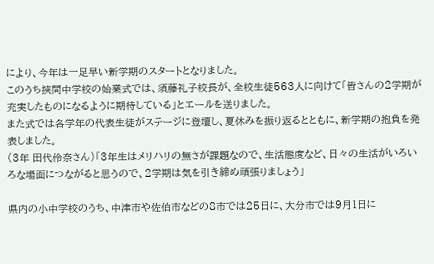により、今年は一足早い新学期のスタートとなりました。
このうち挾間中学校の始業式では、須藤礼子校長が、全校生徒563人に向けて「皆さんの2学期が充実したものになるように期待している」とエールを送りました。
また式では各学年の代表生徒がステージに登壇し、夏休みを振り返るとともに、新学期の抱負を発表しました。
(3年 田代伶奈さん)「3年生はメリハリの無さが課題なので、生活態度など、日々の生活がいろいろな場面につながると思うので、2学期は気を引き締め頑張りましょう」

県内の小中学校のうち、中津市や佐伯市などの8市では25日に、大分市では9月1日に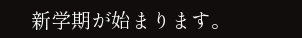新学期が始まります。